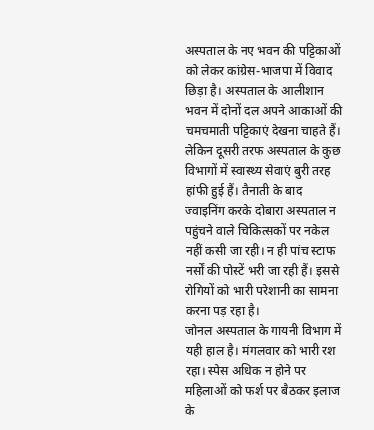अस्पताल के नए भवन की पट्टिकाओं को लेकर कांग्रेस-भाजपा में विवाद छिड़ा है। अस्पताल के आलीशान भवन में दोनों दल अपने आकाओं की चमचमाती पट्टिकाएं देखना चाहते हैं। लेकिन दूसरी तरफ अस्पताल के कुछ विभागों में स्वास्थ्य सेवाएं बुरी तरह हांफी हुई हैं। तैनाती के बाद ज्वाइनिंग करके दोबारा अस्पताल न पहुंचने वाले चिकित्सकों पर नकेल नहीं कसी जा रही। न ही पांच स्टाफ नर्सों की पोस्टें भरी जा रही हैं। इससे रोगियों को भारी परेशानी का सामना करना पड़ रहा है।
जोनल अस्पताल के गायनी विभाग में यही हाल है। मंगलवार को भारी रश रहा। स्पेस अधिक न होने पर महिलाओं को फर्श पर बैठकर इलाज के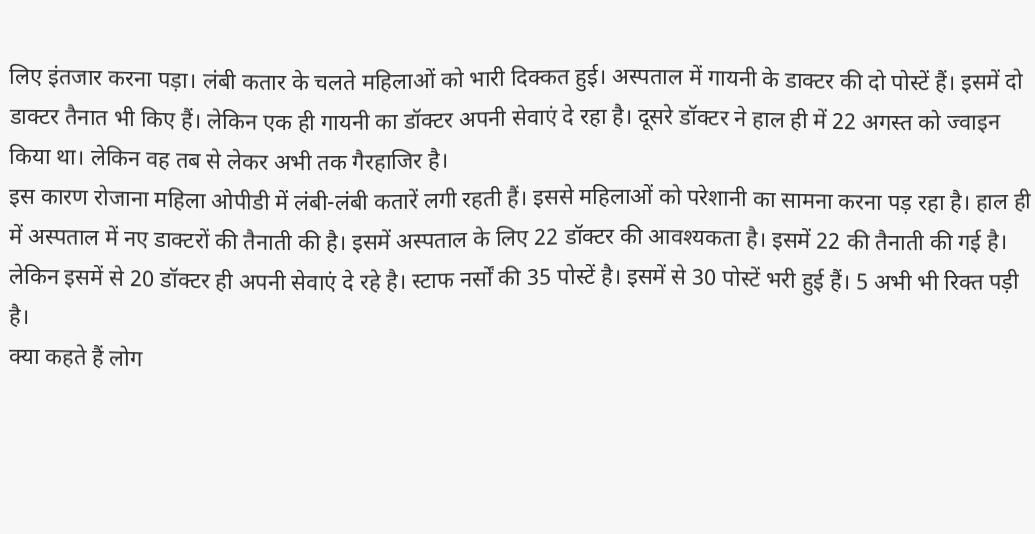लिए इंतजार करना पड़ा। लंबी कतार के चलते महिलाओं को भारी दिक्कत हुई। अस्पताल में गायनी के डाक्टर की दो पोस्टें हैं। इसमें दो डाक्टर तैनात भी किए हैं। लेकिन एक ही गायनी का डॉक्टर अपनी सेवाएं दे रहा है। दूसरे डॉक्टर ने हाल ही में 22 अगस्त को ज्वाइन किया था। लेकिन वह तब से लेकर अभी तक गैरहाजिर है।
इस कारण रोजाना महिला ओपीडी में लंबी-लंबी कतारें लगी रहती हैं। इससे महिलाओं को परेशानी का सामना करना पड़ रहा है। हाल ही में अस्पताल में नए डाक्टरों की तैनाती की है। इसमें अस्पताल के लिए 22 डॉक्टर की आवश्यकता है। इसमें 22 की तैनाती की गई है। लेकिन इसमें से 20 डॉक्टर ही अपनी सेवाएं दे रहे है। स्टाफ नर्सों की 35 पोस्टें है। इसमें से 30 पोस्टें भरी हुई हैं। 5 अभी भी रिक्त पड़ी है।
क्या कहते हैं लोग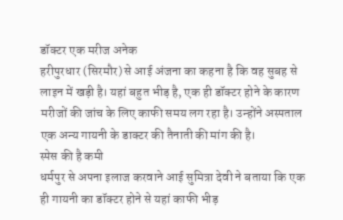डॉक्टर एक मरीज अनेक
हरीपुरधार (सिरमौर) से आई अंजना का कहना है कि वह सुबह से लाइन में खड़ी है। यहां बहुत भीड़ है, एक ही डॉक्टर होने के कारण मरीजों की जांच के लिए काफी समय लग रहा है। उन्होंने अस्पताल एक अन्य गायनी के डाक्टर की तैनाती की मांग की है।
स्पेस की है कमी
धर्मपुर से अपना इलाज करवाने आई सुमित्रा देवी ने बताया कि एक ही गायनी का डॉक्टर होने से यहां काफी भीड़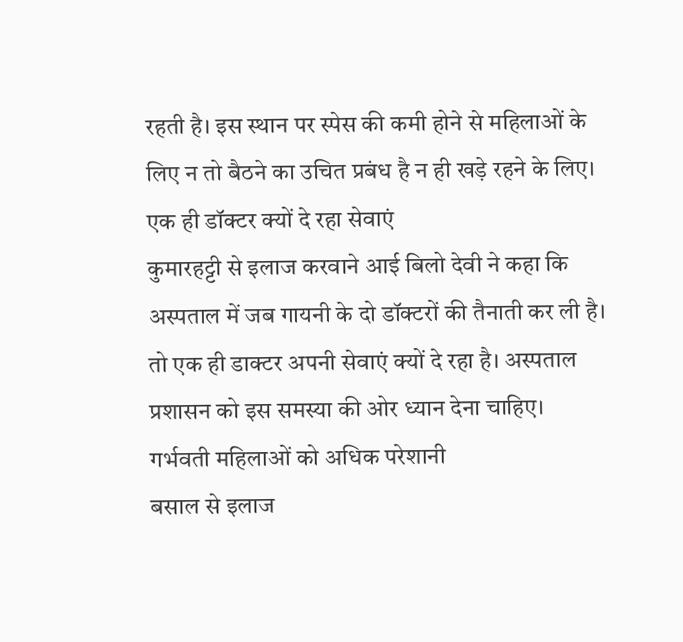रहती है। इस स्थान पर स्पेस की कमी होने से महिलाओं के लिए न तो बैठने का उचित प्रबंध है न ही खड़े रहने के लिए।
एक ही डॉक्टर क्यों दे रहा सेवाएं
कुमारहट्टी से इलाज करवाने आई बिलो देवी ने कहा कि अस्पताल में जब गायनी के दो डॉक्टरों की तैनाती कर ली है। तो एक ही डाक्टर अपनी सेवाएं क्यों दे रहा है। अस्पताल प्रशासन को इस समस्या की ओर ध्यान देना चाहिए।
गर्भवती महिलाओं को अधिक परेशानी
बसाल से इलाज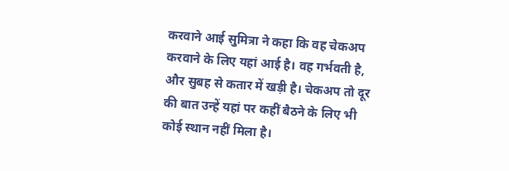करवाने आई सुमित्रा ने कहा कि वह चेकअप करवाने के लिए यहां आई है। वह गर्भवती है, और सुबह से कतार में खड़ी है। चेकअप तो दूर की बात उन्हें यहां पर कहीं बैठने के लिए भी कोई स्थान नहीं मिला है।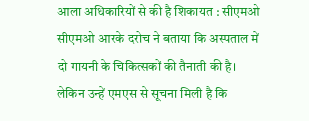आला अधिकारियों से की है शिकायत : सीएमओ
सीएमओ आरके दरोच ने बताया कि अस्पताल में दो गायनी के चिकित्सकों की तैनाती की है। लेकिन उन्हें एमएस से सूचना मिली है कि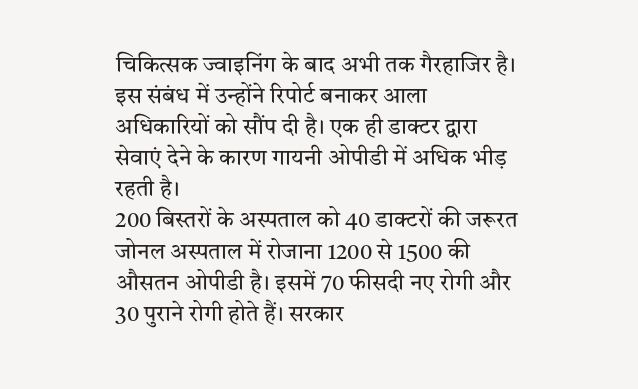चिकित्सक ज्वाइनिंग के बाद अभी तक गैरहाजिर है। इस संबंध में उन्होंने रिपोर्ट बनाकर आला अधिकारियों को सौंप दी है। एक ही डाक्टर द्वारा सेवाएं देने के कारण गायनी ओपीडी में अधिक भीड़ रहती है।
200 बिस्तरों के अस्पताल को 40 डाक्टरों की जरूरत
जोनल अस्पताल में रोजाना 1200 से 1500 की औसतन ओपीडी है। इसमें 70 फीसदी नए रोगी और 30 पुराने रोगी होते हैं। सरकार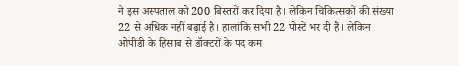ने इस अस्पताल को 200 बिस्तरों कर दिया है। लेकिन चिकित्सकों की संख्या 22 से अधिक नहीं बढ़ाई है। हालांकि सभी 22 पोस्टें भर दी हैं। लेकिन ओपीडी के हिसाब से डॉक्टरों के पद कम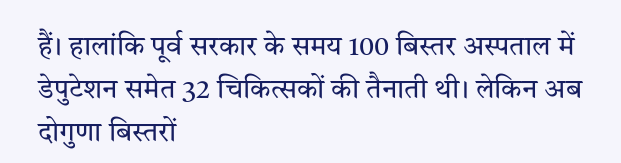हैं। हालांकि पूर्व सरकार के समय 100 बिस्तर अस्पताल में डेपुटेशन समेत 32 चिकित्सकों की तैनाती थी। लेकिन अब दोगुणा बिस्तरों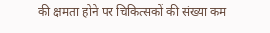की क्षमता होने पर चिकित्सकों की संख्या कम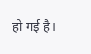हो गई है।